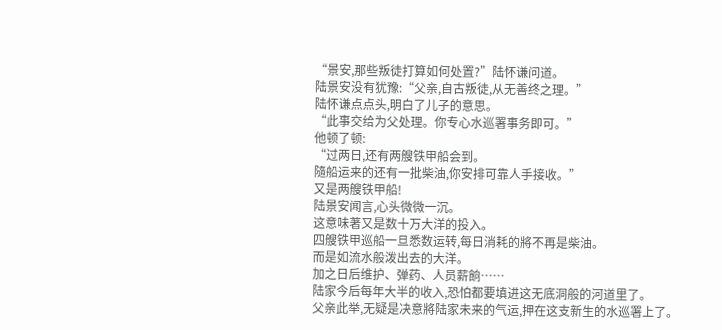“景安,那些叛徒打算如何处置?”陆怀谦问道。
陆景安没有犹豫:“父亲,自古叛徒,从无善终之理。”
陆怀谦点点头,明白了儿子的意思。
“此事交给为父处理。你专心水巡署事务即可。”
他顿了顿:
“过两日,还有两艘铁甲船会到。
隨船运来的还有一批柴油,你安排可靠人手接收。”
又是两艘铁甲船!
陆景安闻言,心头微微一沉。
这意味著又是数十万大洋的投入。
四艘铁甲巡船一旦悉数运转,每日消耗的將不再是柴油。
而是如流水般泼出去的大洋。
加之日后维护、弹药、人员薪餉……
陆家今后每年大半的收入,恐怕都要填进这无底洞般的河道里了。
父亲此举,无疑是决意將陆家未来的气运,押在这支新生的水巡署上了。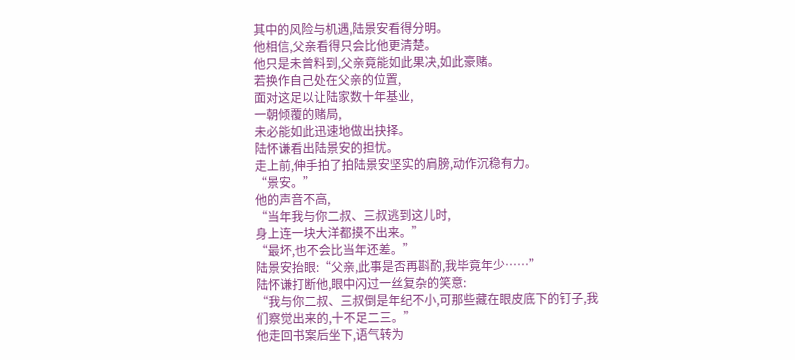其中的风险与机遇,陆景安看得分明。
他相信,父亲看得只会比他更清楚。
他只是未曾料到,父亲竟能如此果决,如此豪赌。
若换作自己处在父亲的位置,
面对这足以让陆家数十年基业,
一朝倾覆的赌局,
未必能如此迅速地做出抉择。
陆怀谦看出陆景安的担忧。
走上前,伸手拍了拍陆景安坚实的肩膀,动作沉稳有力。
“景安。”
他的声音不高,
“当年我与你二叔、三叔逃到这儿时,
身上连一块大洋都摸不出来。”
“最坏,也不会比当年还差。”
陆景安抬眼:“父亲,此事是否再斟酌,我毕竟年少……”
陆怀谦打断他,眼中闪过一丝复杂的笑意:
“我与你二叔、三叔倒是年纪不小,可那些藏在眼皮底下的钉子,我们察觉出来的,十不足二三。”
他走回书案后坐下,语气转为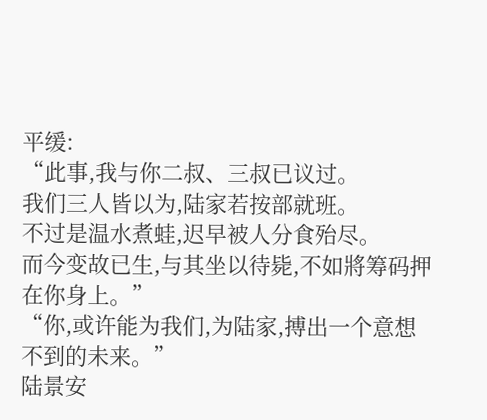平缓:
“此事,我与你二叔、三叔已议过。
我们三人皆以为,陆家若按部就班。
不过是温水煮蛙,迟早被人分食殆尽。
而今变故已生,与其坐以待毙,不如將筹码押在你身上。”
“你,或许能为我们,为陆家,搏出一个意想不到的未来。”
陆景安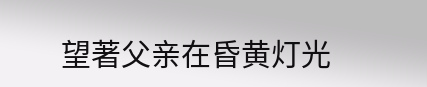望著父亲在昏黄灯光